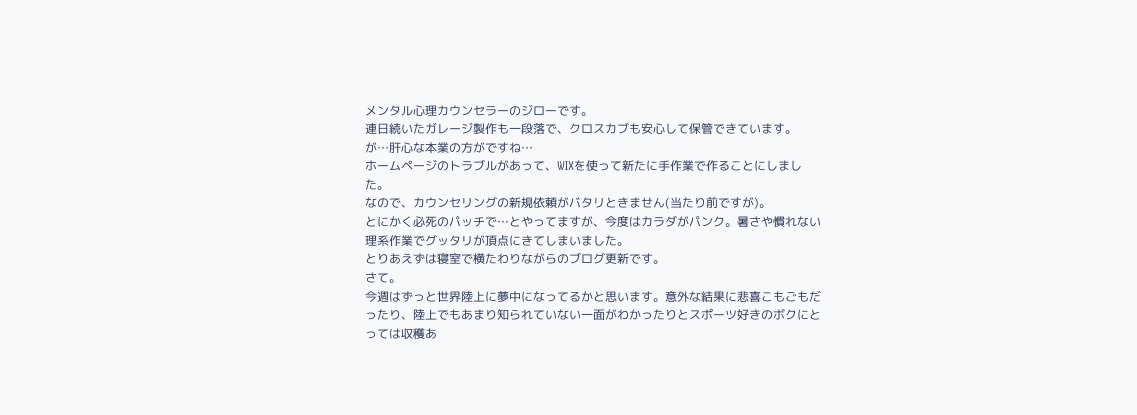メンタル心理カウンセラーのジローです。
連日続いたガレージ製作も一段落で、クロスカブも安心して保管できています。
が…肝心な本業の方がですね…
ホームページのトラブルがあって、WIXを使って新たに手作業で作ることにしました。
なので、カウンセリングの新規依頼がバタリときません(当たり前ですが)。
とにかく必死のパッチで…とやってますが、今度はカラダがパンク。暑さや慣れない理系作業でグッタリが頂点にきてしまいました。
とりあえずは寝室で横たわりながらのブログ更新です。
さて。
今週はずっと世界陸上に夢中になってるかと思います。意外な結果に悲喜こもごもだったり、陸上でもあまり知られていない一面がわかったりとスポーツ好きのボクにとっては収穫あ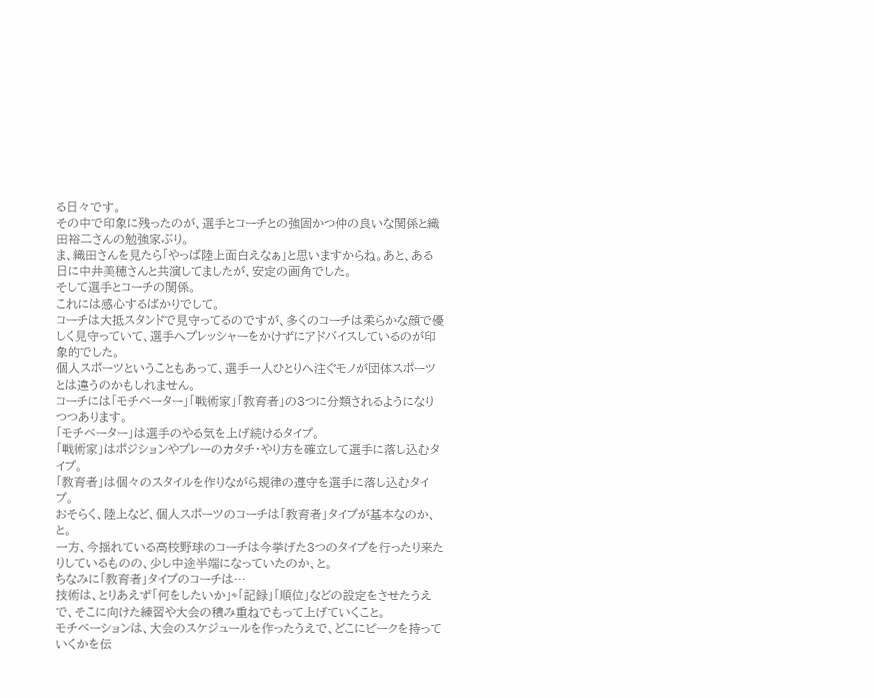る日々です。
その中で印象に残ったのが、選手とコーチとの強固かつ仲の良いな関係と織田裕二さんの勉強家ぶり。
ま、織田さんを見たら「やっぱ陸上面白えなぁ」と思いますからね。あと、ある日に中井美穂さんと共演してましたが、安定の画角でした。
そして選手とコーチの関係。
これには感心するばかりでして。
コーチは大抵スタンドで見守ってるのですが、多くのコーチは柔らかな顔で優しく見守っていて、選手へプレッシャーをかけずにアドバイスしているのが印象的でした。
個人スポーツということもあって、選手一人ひとりへ注ぐモノが団体スポーツとは違うのかもしれません。
コーチには「モチベーター」「戦術家」「教育者」の3つに分類されるようになりつつあります。
「モチベーター」は選手のやる気を上げ続けるタイプ。
「戦術家」はポジションやプレーのカタチ・やり方を確立して選手に落し込むタイプ。
「教育者」は個々のスタイルを作りながら規律の遵守を選手に落し込むタイプ。
おそらく、陸上など、個人スポーツのコーチは「教育者」タイプが基本なのか、と。
一方、今揺れている高校野球のコーチは今挙げた3つのタイプを行ったり来たりしているものの、少し中途半端になっていたのか、と。
ちなみに「教育者」タイプのコーチは…
技術は、とりあえず「何をしたいか」⇨「記録」「順位」などの設定をさせたうえで、そこに向けた練習や大会の積み重ねでもって上げていくこと。
モチベーションは、大会のスケジュールを作ったうえで、どこにピークを持っていくかを伝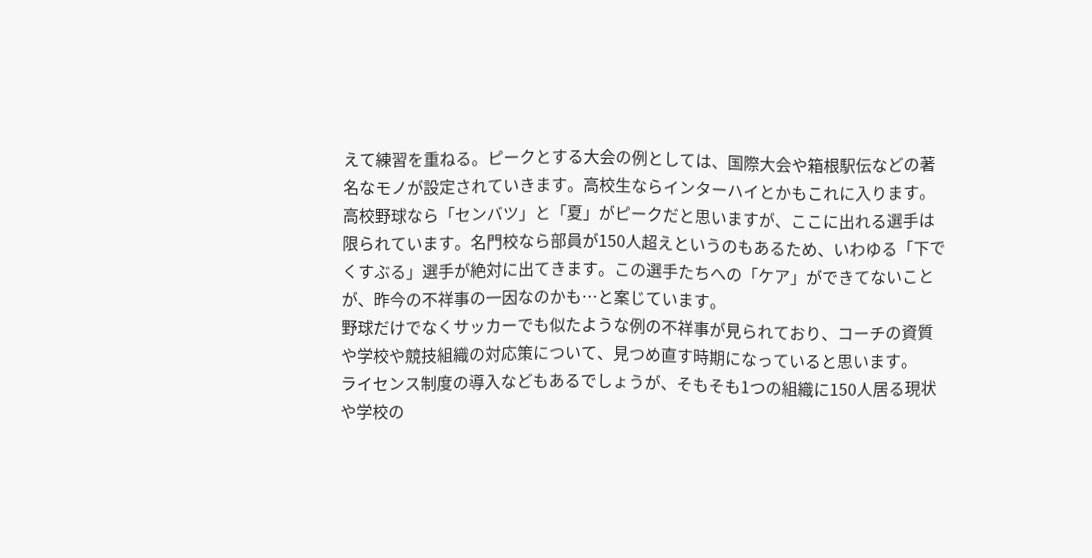えて練習を重ねる。ピークとする大会の例としては、国際大会や箱根駅伝などの著名なモノが設定されていきます。高校生ならインターハイとかもこれに入ります。
高校野球なら「センバツ」と「夏」がピークだと思いますが、ここに出れる選手は限られています。名門校なら部員が150人超えというのもあるため、いわゆる「下でくすぶる」選手が絶対に出てきます。この選手たちへの「ケア」ができてないことが、昨今の不祥事の一因なのかも…と案じています。
野球だけでなくサッカーでも似たような例の不祥事が見られており、コーチの資質や学校や競技組織の対応策について、見つめ直す時期になっていると思います。
ライセンス制度の導入などもあるでしょうが、そもそも1つの組織に150人居る現状や学校の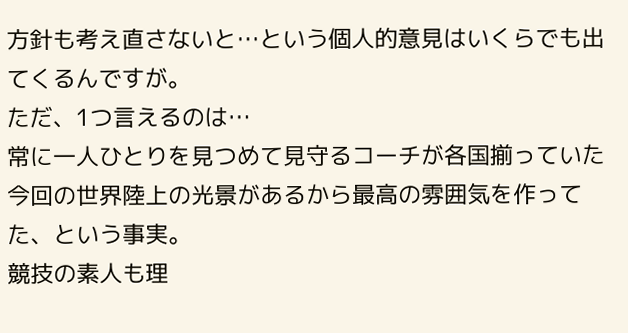方針も考え直さないと…という個人的意見はいくらでも出てくるんですが。
ただ、1つ言えるのは…
常に一人ひとりを見つめて見守るコーチが各国揃っていた今回の世界陸上の光景があるから最高の雰囲気を作ってた、という事実。
競技の素人も理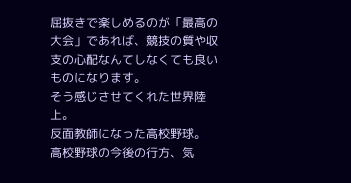屈抜きで楽しめるのが「最高の大会」であれば、競技の質や収支の心配なんてしなくても良いものになります。
そう感じさせてくれた世界陸上。
反面教師になった高校野球。
高校野球の今後の行方、気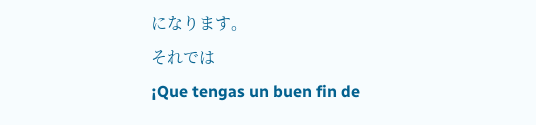になります。
それでは
¡Que tengas un buen fin de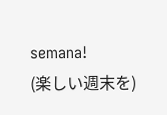semana!
(楽しい週末を)